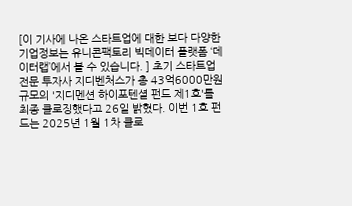[이 기사에 나온 스타트업에 대한 보다 다양한 기업정보는 유니콘팩토리 빅데이터 플랫폼 ‘데이터랩’에서 볼 수 있습니다. ] 초기 스타트업 전문 투자사 지디벤처스가 총 43억6000만원 규모의 '지디멘션 하이포텐셜 펀드 제1호'를 최종 클로징했다고 26일 밝혔다. 이번 1호 펀드는 2025년 1월 1차 클로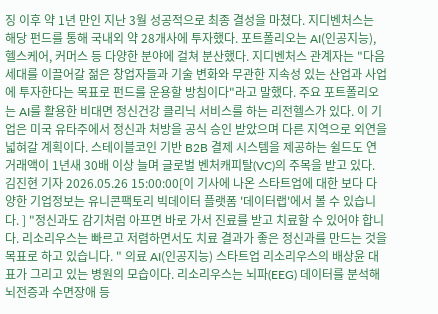징 이후 약 1년 만인 지난 3월 성공적으로 최종 결성을 마쳤다. 지디벤처스는 해당 펀드를 통해 국내외 약 28개사에 투자했다. 포트폴리오는 AI(인공지능), 헬스케어, 커머스 등 다양한 분야에 걸쳐 분산했다. 지디벤처스 관계자는 "다음 세대를 이끌어갈 젊은 창업자들과 기술 변화와 무관한 지속성 있는 산업과 사업에 투자한다는 목표로 펀드를 운용할 방침이다"라고 말했다. 주요 포트폴리오는 AI를 활용한 비대면 정신건강 클리닉 서비스를 하는 리전헬스가 있다. 이 기업은 미국 유타주에서 정신과 처방을 공식 승인 받았으며 다른 지역으로 외연을 넓혀갈 계획이다. 스테이블코인 기반 B2B 결제 시스템을 제공하는 쉴드도 연 거래액이 1년새 30배 이상 늘며 글로벌 벤처캐피탈(VC)의 주목을 받고 있다.
김진현 기자 2026.05.26 15:00:00[이 기사에 나온 스타트업에 대한 보다 다양한 기업정보는 유니콘팩토리 빅데이터 플랫폼 '데이터랩'에서 볼 수 있습니다. ] "정신과도 감기처럼 아프면 바로 가서 진료를 받고 치료할 수 있어야 합니다. 리소리우스는 빠르고 저렴하면서도 치료 결과가 좋은 정신과를 만드는 것을 목표로 하고 있습니다. " 의료 AI(인공지능) 스타트업 리소리우스의 배상윤 대표가 그리고 있는 병원의 모습이다. 리소리우스는 뇌파(EEG) 데이터를 분석해 뇌전증과 수면장애 등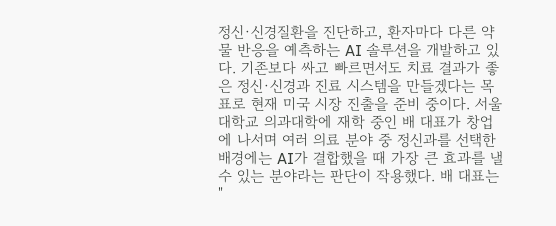정신·신경질환을 진단하고, 환자마다 다른 약물 반응을 예측하는 AI 솔루션을 개발하고 있다. 기존보다 싸고 빠르면서도 치료 결과가 좋은 정신·신경과 진료 시스템을 만들겠다는 목표로 현재 미국 시장 진출을 준비 중이다. 서울대학교 의과대학에 재학 중인 배 대표가 창업에 나서며 여러 의료 분야 중 정신과를 선택한 배경에는 AI가 결합했을 때 가장 큰 효과를 낼 수 있는 분야라는 판단이 작용했다. 배 대표는 "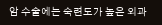암 수술에는 숙련도가 높은 외과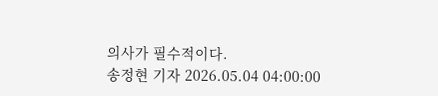의사가 필수적이다.
송정현 기자 2026.05.04 04:00:00